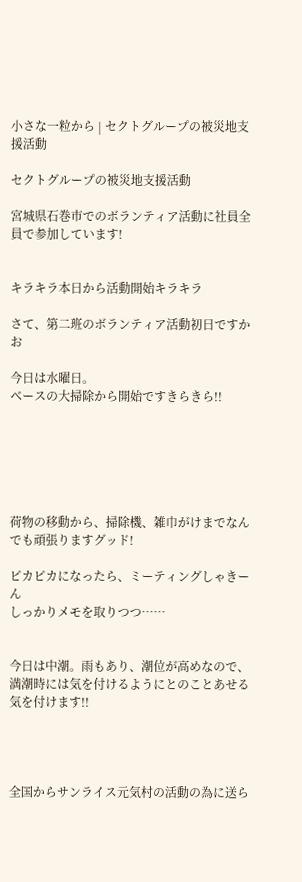小さな一粒から | セクトグループの被災地支援活動

セクトグループの被災地支援活動

宮城県石巻市でのボランティア活動に社員全員で参加しています!


キラキラ本日から活動開始キラキラ

さて、第二班のボランティア活動初日ですかお

今日は水曜日。
ベースの大掃除から開始ですきらきら!!






荷物の移動から、掃除機、雑巾がけまでなんでも頑張りますグッド!

ピカピカになったら、ミーティングしゃきーん
しっかりメモを取りつつ……


今日は中潮。雨もあり、潮位が高めなので、満潮時には気を付けるようにとのことあせる
気を付けます!!




全国からサンライス元気村の活動の為に送ら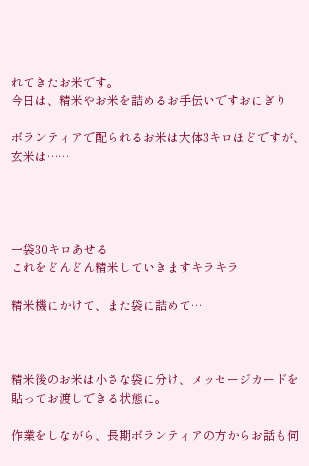れてきたお米です。
今日は、精米やお米を詰めるお手伝いですおにぎり

ボランティアで配られるお米は大体3キロほどですが、玄米は……




一袋30キロあせる
これをどんどん精米していきますキラキラ

精米機にかけて、また袋に詰めて…



精米後のお米は小さな袋に分け、メッセージカードを貼ってお渡しできる状態に。

作業をしながら、長期ボランティアの方からお話も伺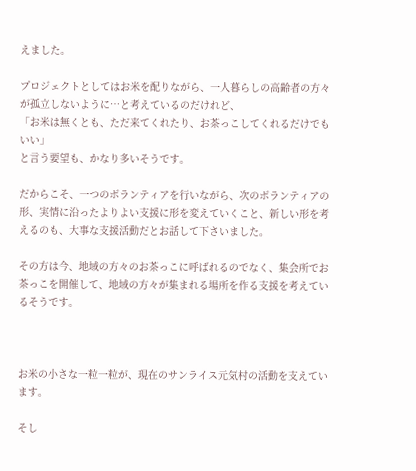えました。

プロジェクトとしてはお米を配りながら、一人暮らしの高齢者の方々が孤立しないように…と考えているのだけれど、
「お米は無くとも、ただ来てくれたり、お茶っこしてくれるだけでもいい」
と言う要望も、かなり多いそうです。

だからこそ、一つのボランティアを行いながら、次のボランティアの形、実情に沿ったよりよい支援に形を変えていくこと、新しい形を考えるのも、大事な支援活動だとお話して下さいました。

その方は今、地域の方々のお茶っこに呼ばれるのでなく、集会所でお茶っこを開催して、地域の方々が集まれる場所を作る支援を考えているそうです。



お米の小さな一粒一粒が、現在のサンライス元気村の活動を支えています。

そし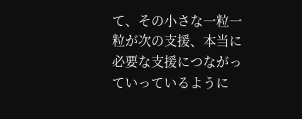て、その小さな一粒一粒が次の支援、本当に必要な支援につながっていっているように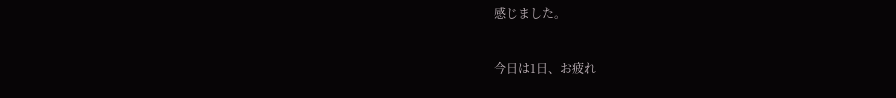感じました。


今日は1日、お疲れ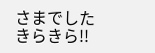さまでしたきらきら!!